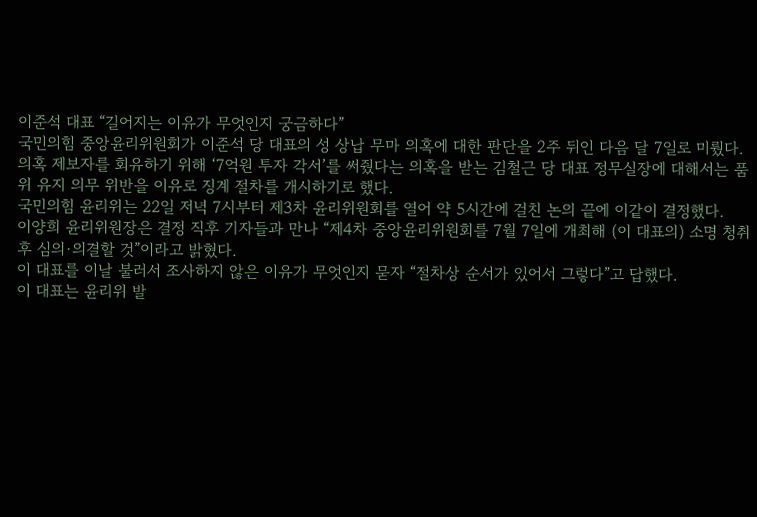이준석 대표 “길어지는 이유가 무엇인지 궁금하다”
국민의힘 중앙윤리위원회가 이준석 당 대표의 성 상납 무마 의혹에 대한 판단을 2주 뒤인 다음 달 7일로 미뤘다.
의혹 제보자를 회유하기 위해 ‘7억원 투자 각서’를 써줬다는 의혹을 받는 김철근 당 대표 정무실장에 대해서는 품위 유지 의무 위반을 이유로 징계 절차를 개시하기로 했다.
국민의힘 윤리위는 22일 저녁 7시부터 제3차 윤리위원회를 열어 약 5시간에 걸친 논의 끝에 이같이 결정했다.
이양희 윤리위원장은 결정 직후 기자들과 만나 “제4차 중앙윤리위원회를 7월 7일에 개최해 (이 대표의) 소명 청취 후 심의·의결할 것”이라고 밝혔다.
이 대표를 이날 불러서 조사하지 않은 이유가 무엇인지 묻자 “절차상 순서가 있어서 그렇다”고 답했다.
이 대표는 윤리위 발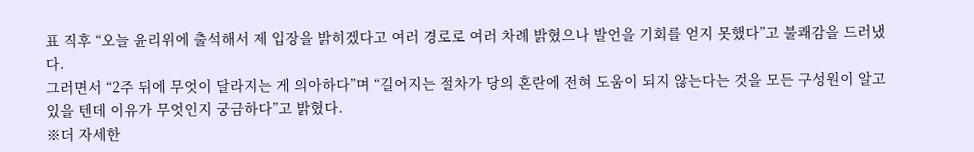표 직후 “오늘 윤리위에 출석해서 제 입장을 밝히겠다고 여러 경로로 여러 차례 밝혔으나 발언을 기회를 얻지 못했다”고 불쾌감을 드러냈다.
그러면서 “2주 뒤에 무엇이 달라지는 게 의아하다”며 “길어지는 절차가 당의 혼란에 전혀 도움이 되지 않는다는 것을 모든 구성원이 알고 있을 텐데 이유가 무엇인지 궁금하다”고 밝혔다.
※더 자세한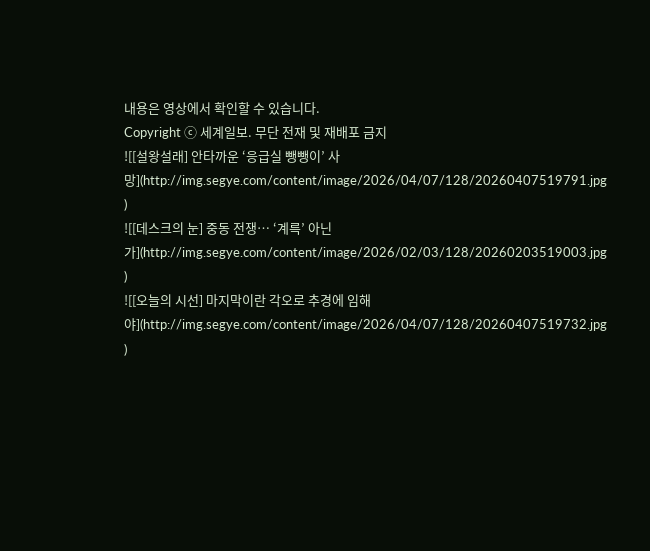내용은 영상에서 확인할 수 있습니다.
Copyright ⓒ 세계일보. 무단 전재 및 재배포 금지
![[설왕설래] 안타까운 ‘응급실 뺑뺑이’ 사망](http://img.segye.com/content/image/2026/04/07/128/20260407519791.jpg
)
![[데스크의 눈] 중동 전쟁… ‘계륵’ 아닌가](http://img.segye.com/content/image/2026/02/03/128/20260203519003.jpg
)
![[오늘의 시선] 마지막이란 각오로 추경에 임해야](http://img.segye.com/content/image/2026/04/07/128/20260407519732.jpg
)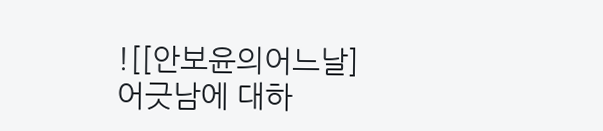![[안보윤의어느날] 어긋남에 대하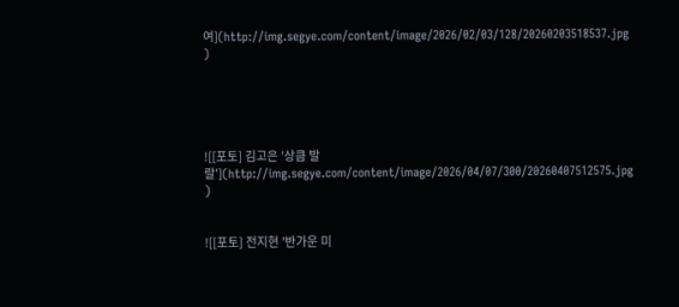여](http://img.segye.com/content/image/2026/02/03/128/20260203518537.jpg
)





![[포토] 김고은 '상큼 발랄'](http://img.segye.com/content/image/2026/04/07/300/20260407512575.jpg
)


![[포토] 전지현 '반가운 미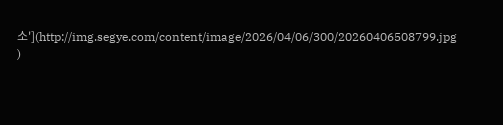소'](http://img.segye.com/content/image/2026/04/06/300/20260406508799.jpg
)